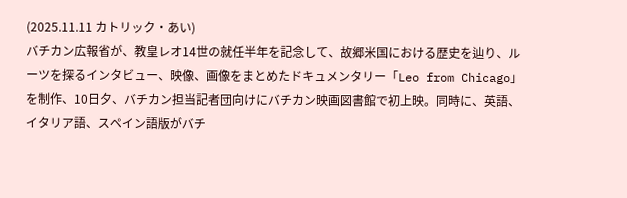(2025.11.11 カトリック・あい)
バチカン広報省が、教皇レオ14世の就任半年を記念して、故郷米国における歴史を辿り、ルーツを探るインタビュー、映像、画像をまとめたドキュメンタリー「Leo from Chicago」を制作、10日夕、バチカン担当記者団向けにバチカン映画図書館で初上映。同時に、英語、イタリア語、スペイン語版がバチ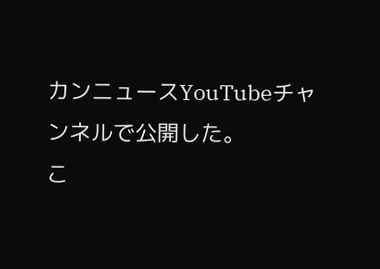カンニュースYouTubeチャンネルで公開した。
こ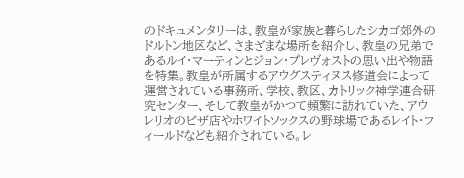のドキュメンタリーは、教皇が家族と暮らしたシカゴ郊外のドルトン地区など、さまざまな場所を紹介し、教皇の兄弟であるルイ・マーティンとジョン・プレヴォストの思い出や物語を特集。教皇が所属するアウグスティヌス修道会によって運営されている事務所、学校、教区、カトリック神学連合研究センター、そして教皇がかつて頻繁に訪れていた、アウレリオのピザ店やホワイトソックスの野球場であるレイト・フィールドなども紹介されている。レ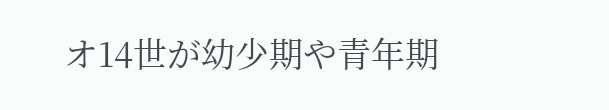オ14世が幼少期や青年期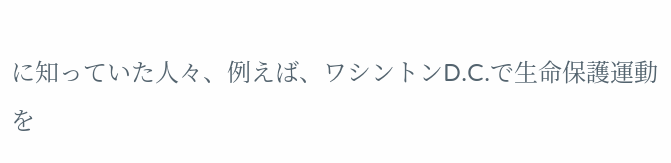に知っていた人々、例えば、ワシントンD.C.で生命保護運動を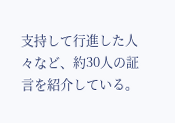支持して行進した人々など、約30人の証言を紹介している。